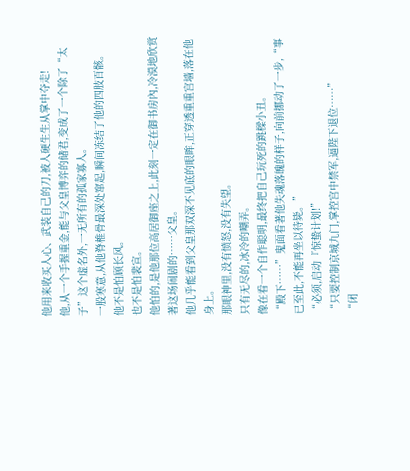他用来收买人心、武装自己的刀,被人硬生生从掌中夺走!
他,从一个手握重金,能与父皇博弈的储君,变成了一个除了“太子”这个虚名外,一无所有的孤家寡人。
一股寒意,从他脊椎骨最深处窜起,瞬间冻结了他的四肢百骸。
他不是怕顾长风。
也不是怕裴宣。
他怕的,是他那位高居御座之上,此刻一定在御书房內,冷漠地欣赏著这场闹剧的……父皇。
他几乎能看到父皇那双深不见底的眼眸,正穿透重重宫墙,落在他身上。
那眼神里,没有愤怒,没有失望。
只有无尽的,冰冷的嘲弄。
像在看一个自作聪明,最终把自己玩死的跳樑小丑。
“殿下……”鬼面看著他失魂落魄的样子,向前挪动了一步,“事已至此,不能再坐以待毙。”
“必须,启动『惊蛰计划!”
“只要控制京城九门,掌控宫中禁军,逼陛下退位……”
“闭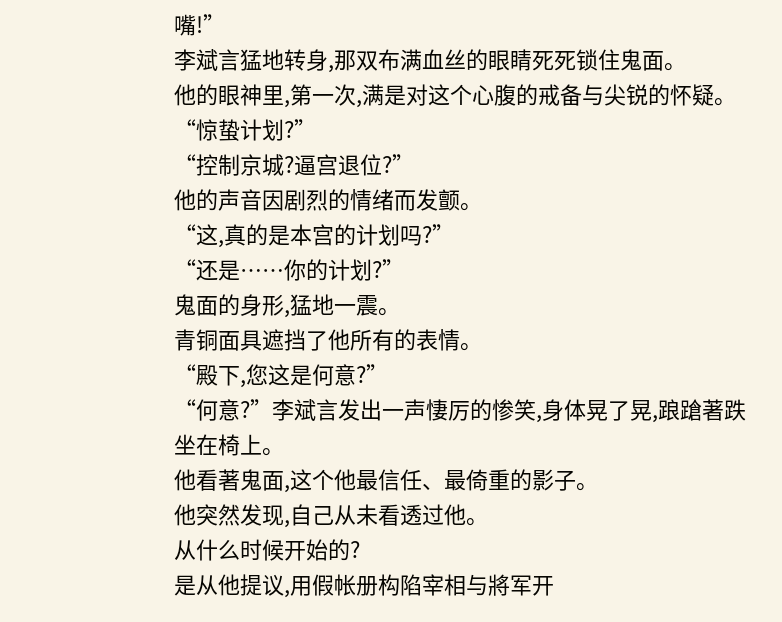嘴!”
李斌言猛地转身,那双布满血丝的眼睛死死锁住鬼面。
他的眼神里,第一次,满是对这个心腹的戒备与尖锐的怀疑。
“惊蛰计划?”
“控制京城?逼宫退位?”
他的声音因剧烈的情绪而发颤。
“这,真的是本宫的计划吗?”
“还是……你的计划?”
鬼面的身形,猛地一震。
青铜面具遮挡了他所有的表情。
“殿下,您这是何意?”
“何意?”李斌言发出一声悽厉的惨笑,身体晃了晃,踉蹌著跌坐在椅上。
他看著鬼面,这个他最信任、最倚重的影子。
他突然发现,自己从未看透过他。
从什么时候开始的?
是从他提议,用假帐册构陷宰相与將军开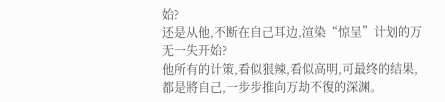始?
还是从他,不断在自己耳边,渲染“惊呈”计划的万无一失开始?
他所有的计策,看似狠辣,看似高明,可最终的结果,都是將自己,一步步推向万劫不復的深渊。